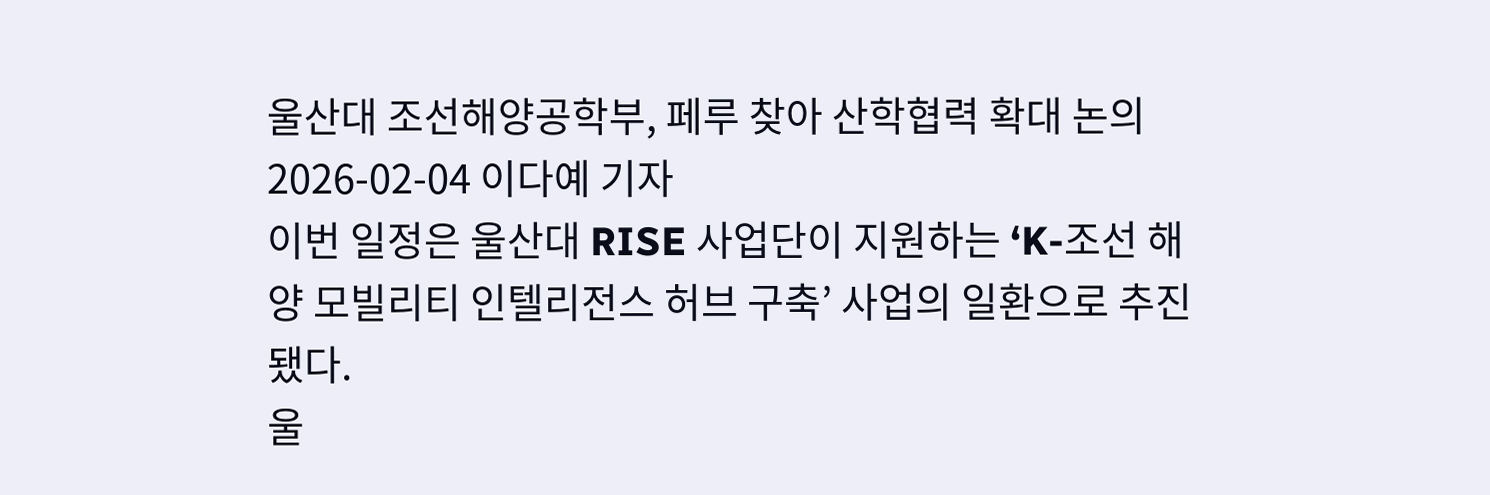울산대 조선해양공학부, 페루 찾아 산학협력 확대 논의
2026-02-04 이다예 기자
이번 일정은 울산대 RISE 사업단이 지원하는 ‘K-조선 해양 모빌리티 인텔리전스 허브 구축’ 사업의 일환으로 추진됐다.
울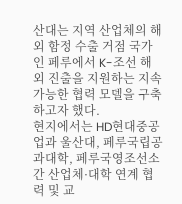산대는 지역 산업체의 해외 함정 수출 거점 국가인 페루에서 K-조선 해외 진출을 지원하는 지속가능한 협력 모델을 구축하고자 했다.
현지에서는 HD현대중공업과 울산대, 페루국립공과대학, 페루국영조선소 간 산업체·대학 연계 협력 및 교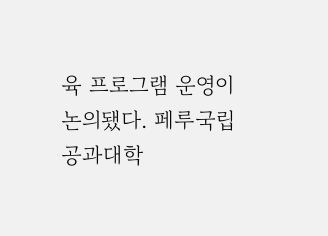육 프로그램 운영이 논의됐다. 페루국립공과대학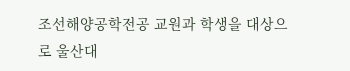조선해양공학전공 교원과 학생을 대상으로 울산대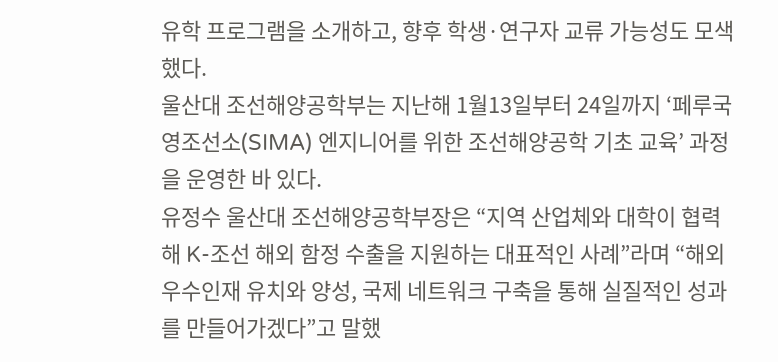유학 프로그램을 소개하고, 향후 학생·연구자 교류 가능성도 모색했다.
울산대 조선해양공학부는 지난해 1월13일부터 24일까지 ‘페루국영조선소(SIMA) 엔지니어를 위한 조선해양공학 기초 교육’ 과정을 운영한 바 있다.
유정수 울산대 조선해양공학부장은 “지역 산업체와 대학이 협력해 K-조선 해외 함정 수출을 지원하는 대표적인 사례”라며 “해외 우수인재 유치와 양성, 국제 네트워크 구축을 통해 실질적인 성과를 만들어가겠다”고 말했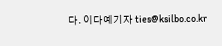다. 이다예기자 ties@ksilbo.co.kr